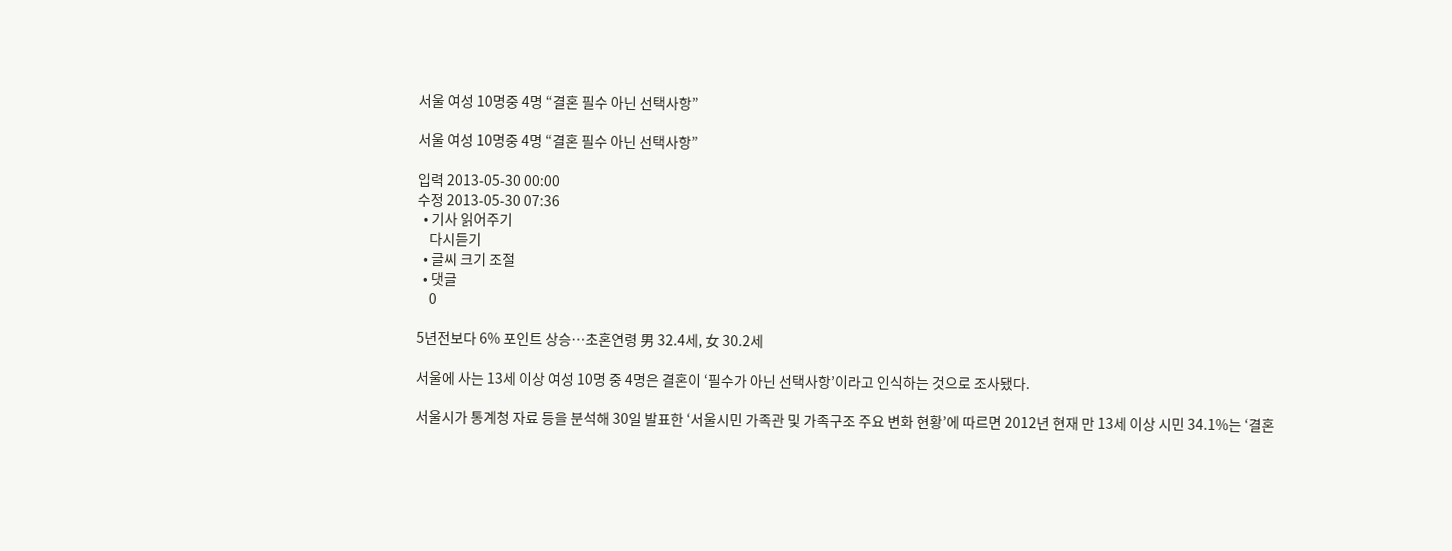서울 여성 10명중 4명 “결혼 필수 아닌 선택사항”

서울 여성 10명중 4명 “결혼 필수 아닌 선택사항”

입력 2013-05-30 00:00
수정 2013-05-30 07:36
  • 기사 읽어주기
    다시듣기
  • 글씨 크기 조절
  • 댓글
    0

5년전보다 6% 포인트 상승…초혼연령 男 32.4세, 女 30.2세

서울에 사는 13세 이상 여성 10명 중 4명은 결혼이 ‘필수가 아닌 선택사항’이라고 인식하는 것으로 조사됐다.

서울시가 통계청 자료 등을 분석해 30일 발표한 ‘서울시민 가족관 및 가족구조 주요 변화 현황’에 따르면 2012년 현재 만 13세 이상 시민 34.1%는 ‘결혼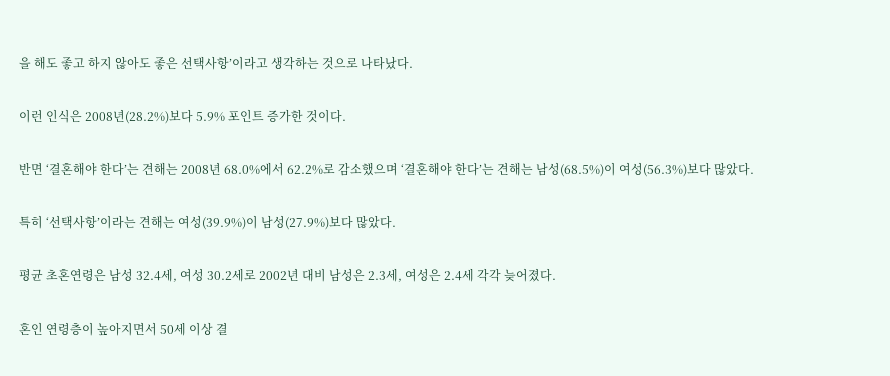을 해도 좋고 하지 않아도 좋은 선택사항’이라고 생각하는 것으로 나타났다.

이런 인식은 2008년(28.2%)보다 5.9% 포인트 증가한 것이다.

반면 ‘결혼해야 한다’는 견해는 2008년 68.0%에서 62.2%로 감소했으며 ‘결혼해야 한다’는 견해는 남성(68.5%)이 여성(56.3%)보다 많았다.

특히 ‘선택사항’이라는 견해는 여성(39.9%)이 남성(27.9%)보다 많았다.

평균 초혼연령은 남성 32.4세, 여성 30.2세로 2002년 대비 남성은 2.3세, 여성은 2.4세 각각 늦어졌다.

혼인 연령층이 높아지면서 50세 이상 결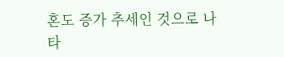혼도 증가 추세인 것으로 나타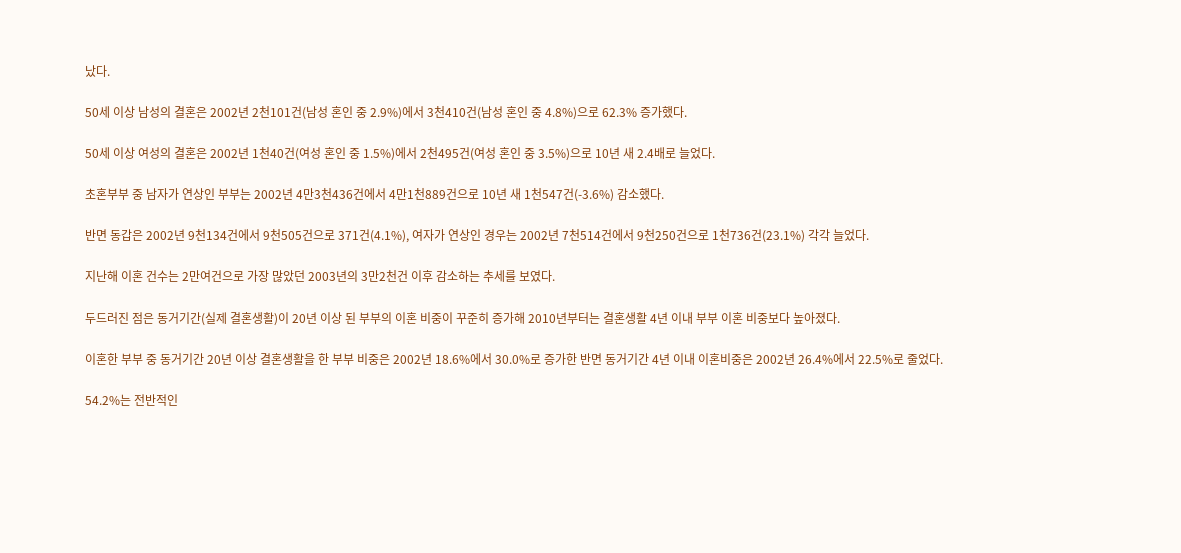났다.

50세 이상 남성의 결혼은 2002년 2천101건(남성 혼인 중 2.9%)에서 3천410건(남성 혼인 중 4.8%)으로 62.3% 증가했다.

50세 이상 여성의 결혼은 2002년 1천40건(여성 혼인 중 1.5%)에서 2천495건(여성 혼인 중 3.5%)으로 10년 새 2.4배로 늘었다.

초혼부부 중 남자가 연상인 부부는 2002년 4만3천436건에서 4만1천889건으로 10년 새 1천547건(-3.6%) 감소했다.

반면 동갑은 2002년 9천134건에서 9천505건으로 371건(4.1%), 여자가 연상인 경우는 2002년 7천514건에서 9천250건으로 1천736건(23.1%) 각각 늘었다.

지난해 이혼 건수는 2만여건으로 가장 많았던 2003년의 3만2천건 이후 감소하는 추세를 보였다.

두드러진 점은 동거기간(실제 결혼생활)이 20년 이상 된 부부의 이혼 비중이 꾸준히 증가해 2010년부터는 결혼생활 4년 이내 부부 이혼 비중보다 높아졌다.

이혼한 부부 중 동거기간 20년 이상 결혼생활을 한 부부 비중은 2002년 18.6%에서 30.0%로 증가한 반면 동거기간 4년 이내 이혼비중은 2002년 26.4%에서 22.5%로 줄었다.

54.2%는 전반적인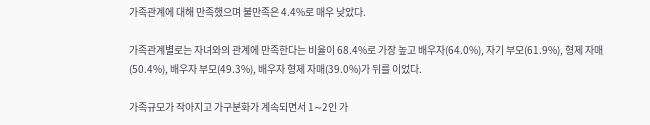가족관계에 대해 만족했으며 불만족은 4.4%로 매우 낮았다.

가족관계별로는 자녀와의 관계에 만족한다는 비율이 68.4%로 가장 높고 배우자(64.0%), 자기 부모(61.9%), 형제 자매(50.4%), 배우자 부모(49.3%), 배우자 형제 자매(39.0%)가 뒤를 이었다.

가족규모가 작아지고 가구분화가 계속되면서 1∼2인 가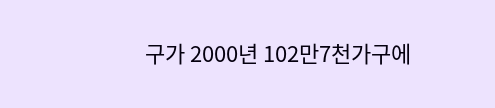구가 2000년 102만7천가구에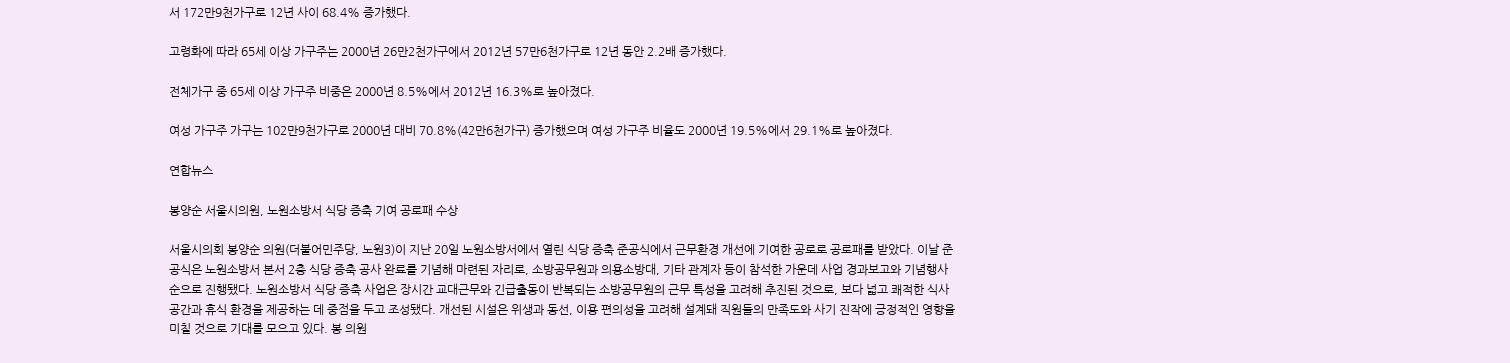서 172만9천가구로 12년 사이 68.4% 증가했다.

고령화에 따라 65세 이상 가구주는 2000년 26만2천가구에서 2012년 57만6천가구로 12년 동안 2.2배 증가했다.

전체가구 중 65세 이상 가구주 비중은 2000년 8.5%에서 2012년 16.3%로 높아졌다.

여성 가구주 가구는 102만9천가구로 2000년 대비 70.8%(42만6천가구) 증가했으며 여성 가구주 비율도 2000년 19.5%에서 29.1%로 높아졌다.

연합뉴스

봉양순 서울시의원, 노원소방서 식당 증축 기여 공로패 수상

서울시의회 봉양순 의원(더불어민주당, 노원3)이 지난 20일 노원소방서에서 열린 식당 증축 준공식에서 근무환경 개선에 기여한 공로로 공로패를 받았다. 이날 준공식은 노원소방서 본서 2층 식당 증축 공사 완료를 기념해 마련된 자리로, 소방공무원과 의용소방대, 기타 관계자 등이 참석한 가운데 사업 경과보고와 기념행사 순으로 진행됐다. 노원소방서 식당 증축 사업은 장시간 교대근무와 긴급출동이 반복되는 소방공무원의 근무 특성을 고려해 추진된 것으로, 보다 넓고 쾌적한 식사 공간과 휴식 환경을 제공하는 데 중점을 두고 조성됐다. 개선된 시설은 위생과 동선, 이용 편의성을 고려해 설계돼 직원들의 만족도와 사기 진작에 긍정적인 영향을 미칠 것으로 기대를 모으고 있다. 봉 의원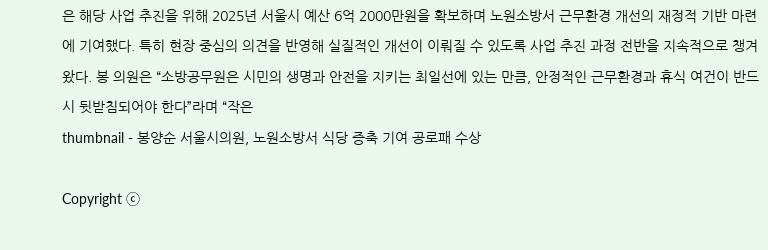은 해당 사업 추진을 위해 2025년 서울시 예산 6억 2000만원을 확보하며 노원소방서 근무환경 개선의 재정적 기반 마련에 기여했다. 특히 현장 중심의 의견을 반영해 실질적인 개선이 이뤄질 수 있도록 사업 추진 과정 전반을 지속적으로 챙겨왔다. 봉 의원은 “소방공무원은 시민의 생명과 안전을 지키는 최일선에 있는 만큼, 안정적인 근무환경과 휴식 여건이 반드시 뒷받침되어야 한다”라며 “작은
thumbnail - 봉양순 서울시의원, 노원소방서 식당 증축 기여 공로패 수상

Copyright ⓒ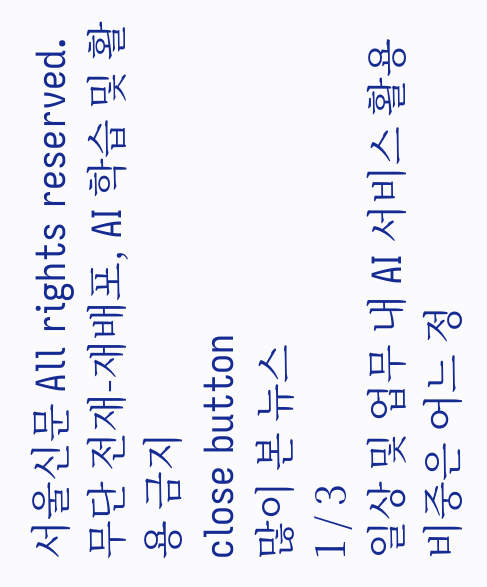서울신문 All rights reserved. 무단 전재-재배포, AI 학습 및 활용 금지
close button
많이 본 뉴스
1 / 3
일상 및 업무 내 AI 서비스 활용 비중은 어느 정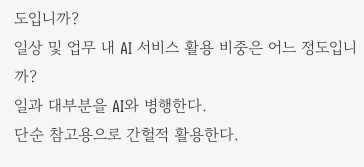도입니까?
일상 및 업무 내 AI 서비스 활용 비중은 어느 정도입니까?
일과 대부분을 AI와 병행한다.
단순 참고용으로 간헐적 활용한다.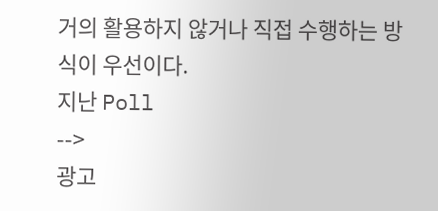거의 활용하지 않거나 직접 수행하는 방식이 우선이다.
지난 Poll
-->
광고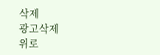삭제
광고삭제
위로